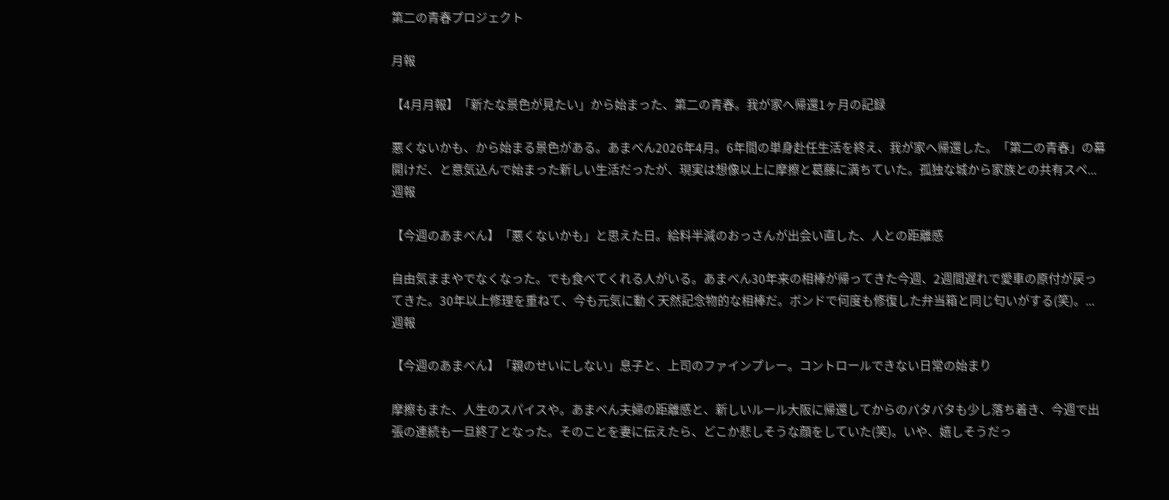第二の青春プロジェクト

月報

【4月月報】「新たな景色が見たい」から始まった、第二の青春。我が家へ帰還1ヶ月の記録

悪くないかも、から始まる景色がある。あまべん2026年4月。6年間の単身赴任生活を終え、我が家へ帰還した。「第二の青春」の幕開けだ、と意気込んで始まった新しい生活だったが、現実は想像以上に摩擦と葛藤に満ちていた。孤独な城から家族との共有スペ...
週報

【今週のあまべん】「悪くないかも」と思えた日。給料半減のおっさんが出会い直した、人との距離感

自由気ままやでなくなった。でも食べてくれる人がいる。あまべん30年来の相棒が帰ってきた今週、2週間遅れで愛車の原付が戻ってきた。30年以上修理を重ねて、今も元気に動く天然記念物的な相棒だ。ボンドで何度も修復した弁当箱と同じ匂いがする(笑)。...
週報

【今週のあまべん】「親のせいにしない」息子と、上司のファインプレー。コントロールできない日常の始まり

摩擦もまた、人生のスパイスや。あまべん夫婦の距離感と、新しいルール大阪に帰還してからのバタバタも少し落ち着き、今週で出張の連続も一旦終了となった。そのことを妻に伝えたら、どこか悲しそうな顔をしていた(笑)。いや、嬉しそうだっ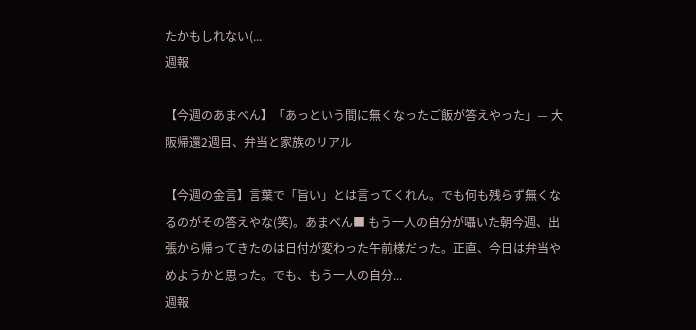たかもしれない(...
週報

【今週のあまべん】「あっという間に無くなったご飯が答えやった」— 大阪帰還2週目、弁当と家族のリアル

【今週の金言】言葉で「旨い」とは言ってくれん。でも何も残らず無くなるのがその答えやな(笑)。あまべん■ もう一人の自分が囁いた朝今週、出張から帰ってきたのは日付が変わった午前様だった。正直、今日は弁当やめようかと思った。でも、もう一人の自分...
週報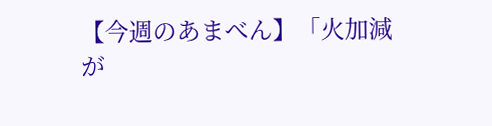【今週のあまべん】「火加減が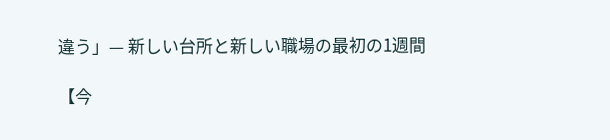違う」— 新しい台所と新しい職場の最初の1週間

【今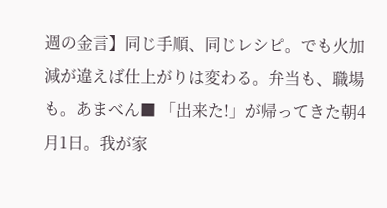週の金言】同じ手順、同じレシピ。でも火加減が違えば仕上がりは変わる。弁当も、職場も。あまべん■ 「出来た!」が帰ってきた朝4月1日。我が家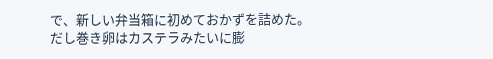で、新しい弁当箱に初めておかずを詰めた。だし巻き卵はカステラみたいに膨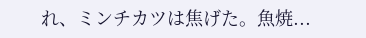れ、ミンチカツは焦げた。魚焼...